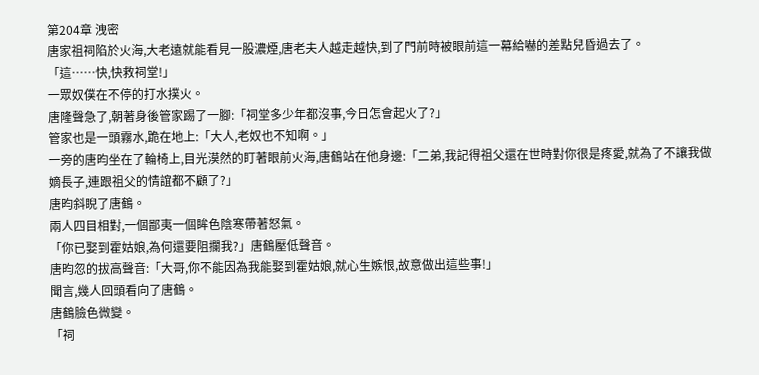第204章 洩密
唐家祖祠陷於火海,大老遠就能看見一股濃煙,唐老夫人越走越快,到了門前時被眼前這一幕給嚇的差點兒昏過去了。
「這……快,快救祠堂!」
一眾奴僕在不停的打水撲火。
唐隆聲急了,朝著身後管家踢了一腳:「祠堂多少年都沒事,今日怎會起火了?」
管家也是一頭霧水,跪在地上:「大人,老奴也不知啊。」
一旁的唐昀坐在了輪椅上,目光漠然的盯著眼前火海,唐鶴站在他身邊:「二弟,我記得祖父還在世時對你很是疼愛,就為了不讓我做嫡長子,連跟祖父的情誼都不顧了?」
唐昀斜睨了唐鶴。
兩人四目相對,一個鄙夷一個眸色陰寒帶著怒氣。
「你已娶到霍姑娘,為何還要阻攔我?」唐鶴壓低聲音。
唐昀忽的拔高聲音:「大哥,你不能因為我能娶到霍姑娘,就心生嫉恨,故意做出這些事!」
聞言,幾人回頭看向了唐鶴。
唐鶴臉色微變。
「祠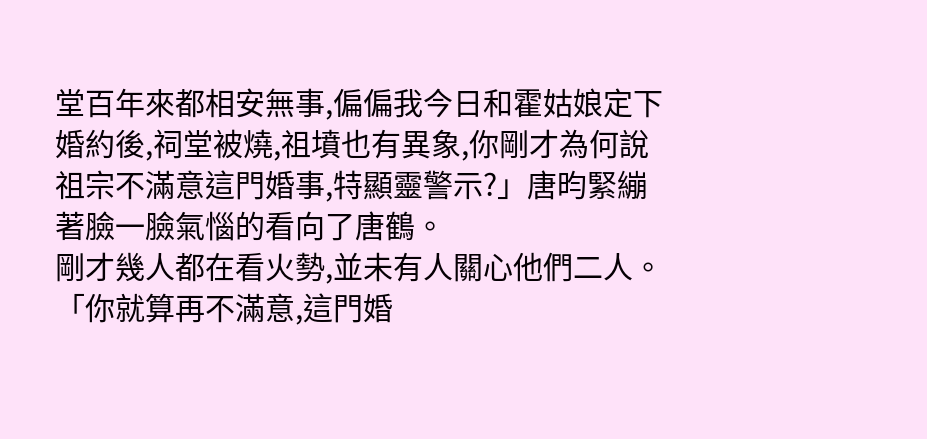堂百年來都相安無事,偏偏我今日和霍姑娘定下婚約後,祠堂被燒,祖墳也有異象,你剛才為何說祖宗不滿意這門婚事,特顯靈警示?」唐昀緊繃著臉一臉氣惱的看向了唐鶴。
剛才幾人都在看火勢,並未有人關心他們二人。
「你就算再不滿意,這門婚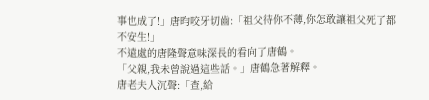事也成了!」唐昀咬牙切齒:「祖父待你不薄,你怎敢讓祖父死了都不安生!」
不遠處的唐隆聲意味深長的看向了唐鶴。
「父親,我未曾說過這些話。」唐鶴急著解釋。
唐老夫人沉聲:「查,給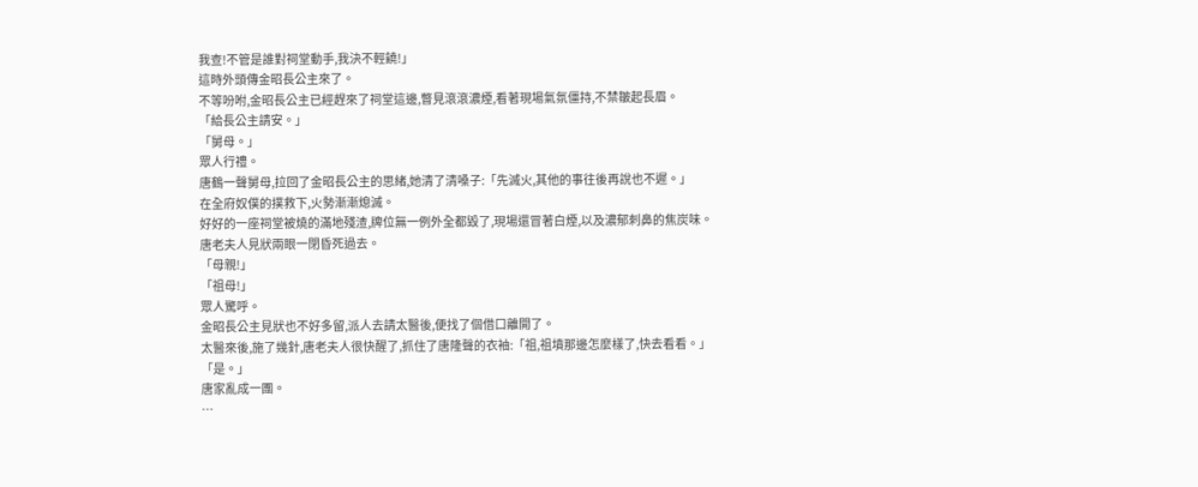我查!不管是誰對祠堂動手,我決不輕饒!」
這時外頭傳金昭長公主來了。
不等吩咐,金昭長公主已經趕來了祠堂這邊,瞥見滾滾濃煙,看著現場氣氛僵持,不禁皺起長眉。
「給長公主請安。」
「舅母。」
眾人行禮。
唐鶴一聲舅母,拉回了金昭長公主的思緒,她清了清嗓子:「先滅火,其他的事往後再說也不遲。」
在全府奴僕的撲救下,火勢漸漸熄滅。
好好的一座祠堂被燒的滿地殘渣,牌位無一例外全都毀了,現場還冒著白煙,以及濃郁刺鼻的焦炭味。
唐老夫人見狀兩眼一閉昏死過去。
「母親!」
「祖母!」
眾人驚呼。
金昭長公主見狀也不好多留,派人去請太醫後,便找了個借口離開了。
太醫來後,施了幾針,唐老夫人很快醒了,抓住了唐隆聲的衣袖:「祖,祖墳那邊怎麼樣了,快去看看。」
「是。」
唐家亂成一團。
…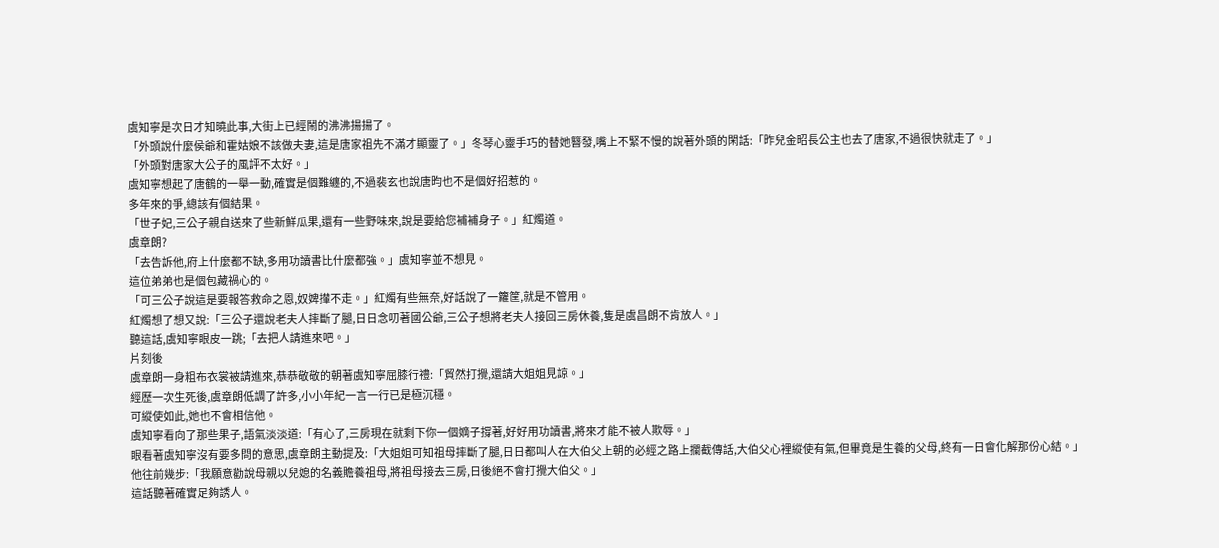虞知寧是次日才知曉此事,大街上已經鬧的沸沸揚揚了。
「外頭說什麼侯爺和霍姑娘不該做夫妻,這是唐家祖先不滿才顯靈了。」冬琴心靈手巧的替她簪發,嘴上不緊不慢的說著外頭的閑話:「昨兒金昭長公主也去了唐家,不過很快就走了。」
「外頭對唐家大公子的風評不太好。」
虞知寧想起了唐鶴的一舉一動,確實是個難纏的,不過裴玄也說唐昀也不是個好招惹的。
多年來的爭,總該有個結果。
「世子妃,三公子親自送來了些新鮮瓜果,還有一些野味來,說是要給您補補身子。」紅燭道。
虞章朗?
「去告訴他,府上什麼都不缺,多用功讀書比什麼都強。」虞知寧並不想見。
這位弟弟也是個包藏禍心的。
「可三公子說這是要報答救命之恩,奴婢攆不走。」紅燭有些無奈,好話說了一籮筐,就是不管用。
紅燭想了想又說:「三公子還說老夫人摔斷了腿,日日念叨著國公爺,三公子想將老夫人接回三房休養,隻是虞昌朗不肯放人。」
聽這話,虞知寧眼皮一跳;「去把人請進來吧。」
片刻後
虞章朗一身粗布衣裳被請進來,恭恭敬敬的朝著虞知寧屈膝行禮:「貿然打攪,還請大姐姐見諒。」
經歷一次生死後,虞章朗低調了許多,小小年紀一言一行已是極沉穩。
可縱使如此,她也不會相信他。
虞知寧看向了那些果子,語氣淡淡道:「有心了,三房現在就剩下你一個嫡子撐著,好好用功讀書,將來才能不被人欺辱。」
眼看著虞知寧沒有要多問的意思,虞章朗主動提及:「大姐姐可知祖母摔斷了腿,日日都叫人在大伯父上朝的必經之路上攔截傳話,大伯父心裡縱使有氣,但畢竟是生養的父母,終有一日會化解那份心結。」
他往前幾步:「我願意勸說母親以兒媳的名義贍養祖母,將祖母接去三房,日後絕不會打攪大伯父。」
這話聽著確實足夠誘人。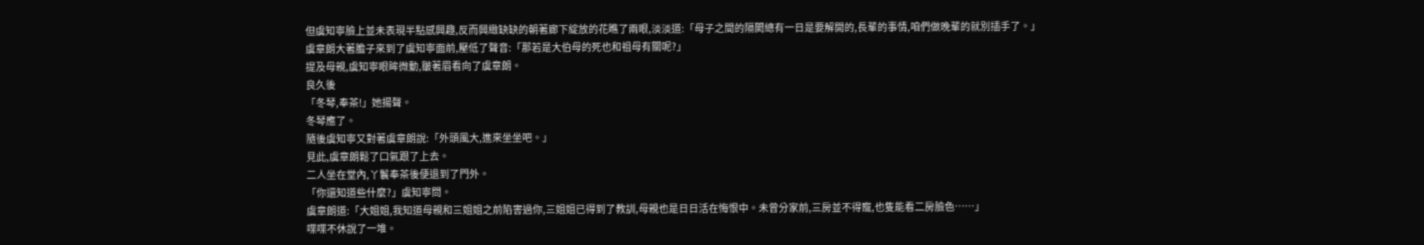但虞知寧臉上並未表現半點感興趣,反而興緻缺缺的朝著廊下綻放的花瞧了兩眼,淡淡道:「母子之間的隔閡總有一日是要解開的,長輩的事情,咱們做晚輩的就別插手了。」
虞章朗大著膽子來到了虞知寧面前,壓低了聲音:「那若是大伯母的死也和祖母有關呢?」
提及母親,虞知寧眼眸微動,皺著眉看向了虞章朗。
良久後
「冬琴,奉茶!」她揚聲。
冬琴應了。
隨後虞知寧又對著虞章朗說:「外頭風大,進來坐坐吧。」
見此,虞章朗鬆了口氣跟了上去。
二人坐在堂內,丫鬟奉茶後便退到了門外。
「你還知道些什麼?」虞知寧問。
虞章朗道:「大姐姐,我知道母親和三姐姐之前陷害過你,三姐姐已得到了教訓,母親也是日日活在悔恨中。未曾分家前,三房並不得寵,也隻能看二房臉色……」
喋喋不休說了一堆。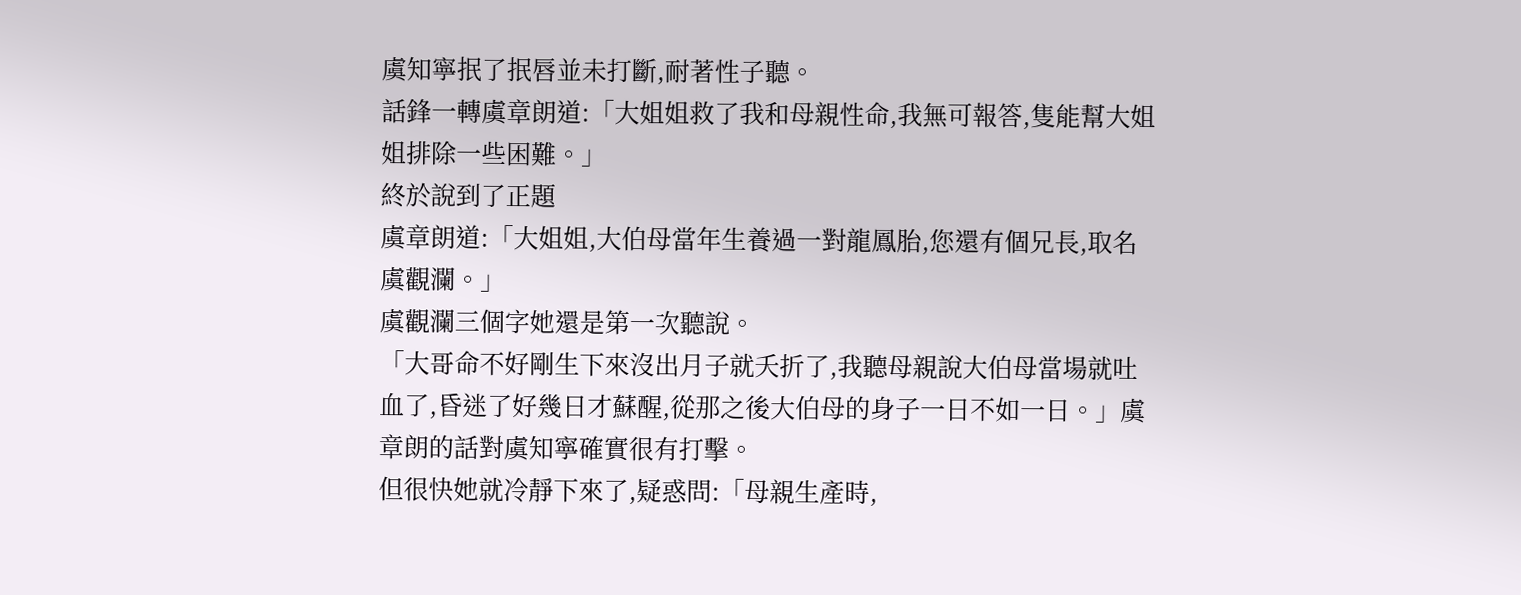虞知寧抿了抿唇並未打斷,耐著性子聽。
話鋒一轉虞章朗道:「大姐姐救了我和母親性命,我無可報答,隻能幫大姐姐排除一些困難。」
終於說到了正題
虞章朗道:「大姐姐,大伯母當年生養過一對龍鳳胎,您還有個兄長,取名虞觀瀾。」
虞觀瀾三個字她還是第一次聽說。
「大哥命不好剛生下來沒出月子就夭折了,我聽母親說大伯母當場就吐血了,昏迷了好幾日才蘇醒,從那之後大伯母的身子一日不如一日。」虞章朗的話對虞知寧確實很有打擊。
但很快她就冷靜下來了,疑惑問:「母親生產時,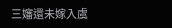三嬸還未嫁入虞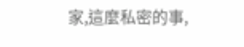家,這麼私密的事,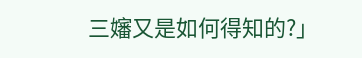三嬸又是如何得知的?」